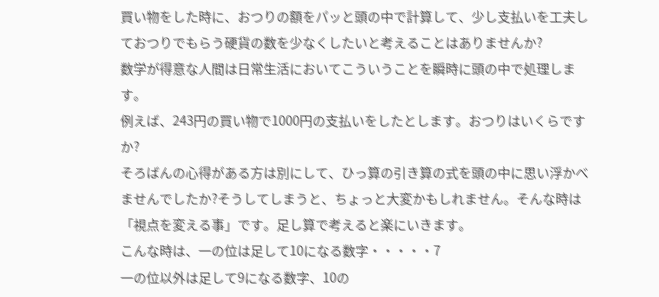買い物をした時に、おつりの額をパッと頭の中で計算して、少し支払いを工夫しておつりでもらう硬貨の数を少なくしたいと考えることはありませんか?
数学が得意な人間は日常生活においてこういうことを瞬時に頭の中で処理します。
例えば、243円の買い物で1000円の支払いをしたとします。おつりはいくらですか?
そろばんの心得がある方は別にして、ひっ算の引き算の式を頭の中に思い浮かべませんでしたか?そうしてしまうと、ちょっと大変かもしれません。そんな時は「視点を変える事」です。足し算で考えると楽にいきます。
こんな時は、一の位は足して10になる数字・・・・・7
一の位以外は足して9になる数字、10の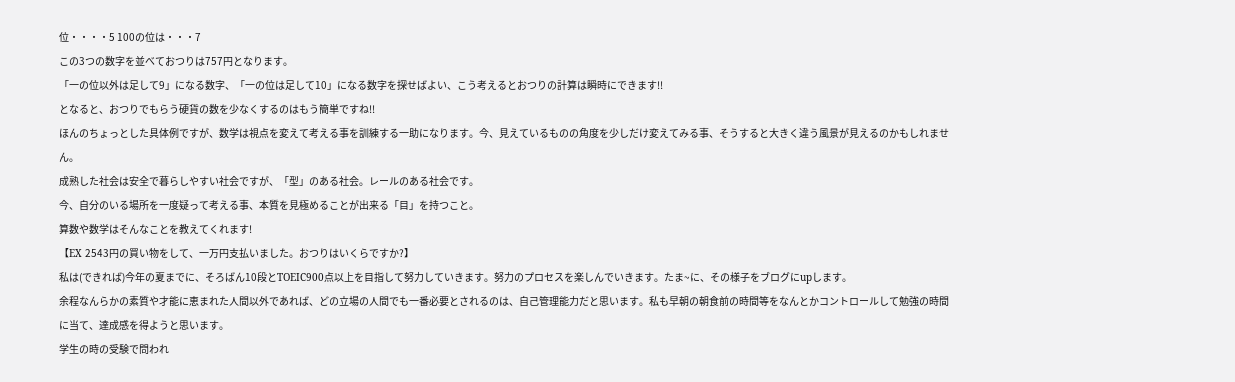位・・・・5 100の位は・・・7
この3つの数字を並べておつりは757円となります。
「一の位以外は足して9」になる数字、「一の位は足して10」になる数字を探せばよい、こう考えるとおつりの計算は瞬時にできます!!
となると、おつりでもらう硬貨の数を少なくするのはもう簡単ですね!!
ほんのちょっとした具体例ですが、数学は視点を変えて考える事を訓練する一助になります。今、見えているものの角度を少しだけ変えてみる事、そうすると大きく違う風景が見えるのかもしれません。
成熟した社会は安全で暮らしやすい社会ですが、「型」のある社会。レールのある社会です。
今、自分のいる場所を一度疑って考える事、本質を見極めることが出来る「目」を持つこと。
算数や数学はそんなことを教えてくれます!
【EX 2543円の買い物をして、一万円支払いました。おつりはいくらですか?】
私は(できれば)今年の夏までに、そろばん10段とTOEIC900点以上を目指して努力していきます。努力のプロセスを楽しんでいきます。たま~に、その様子をブログにupします。
余程なんらかの素質や才能に恵まれた人間以外であれば、どの立場の人間でも一番必要とされるのは、自己管理能力だと思います。私も早朝の朝食前の時間等をなんとかコントロールして勉強の時間に当て、達成感を得ようと思います。
学生の時の受験で問われ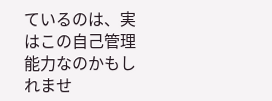ているのは、実はこの自己管理能力なのかもしれませ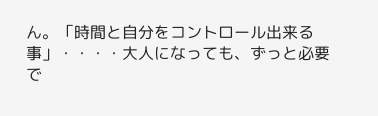ん。「時間と自分をコントロール出来る事」・・・・大人になっても、ずっと必要で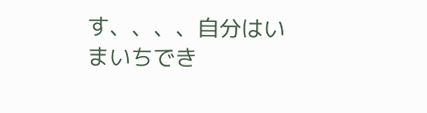す、、、、自分はいまいちでき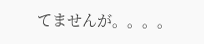てませんが。。。。